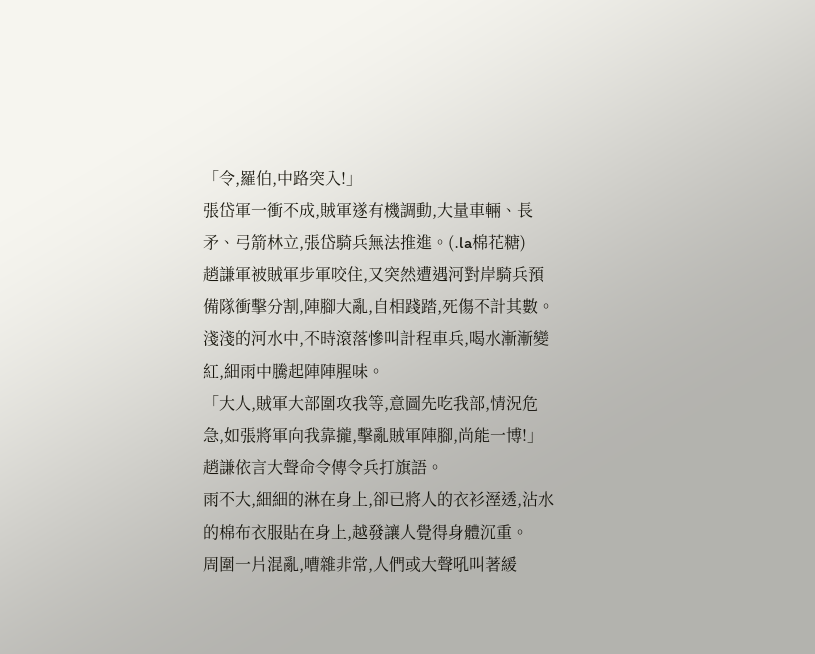「令,羅伯,中路突入!」
張岱軍一衝不成,賊軍遂有機調動,大量車輛、長矛、弓箭林立,張岱騎兵無法推進。(.la棉花糖)
趙謙軍被賊軍步軍咬住,又突然遭遇河對岸騎兵預備隊衝擊分割,陣腳大亂,自相踐踏,死傷不計其數。
淺淺的河水中,不時滾落慘叫計程車兵,喝水漸漸變紅,細雨中騰起陣陣腥味。
「大人,賊軍大部圍攻我等,意圖先吃我部,情況危急,如張將軍向我靠攏,擊亂賊軍陣腳,尚能一博!」
趙謙依言大聲命令傳令兵打旗語。
雨不大,細細的淋在身上,卻已將人的衣衫溼透,沾水的棉布衣服貼在身上,越發讓人覺得身體沉重。
周圍一片混亂,嘈雜非常,人們或大聲吼叫著緩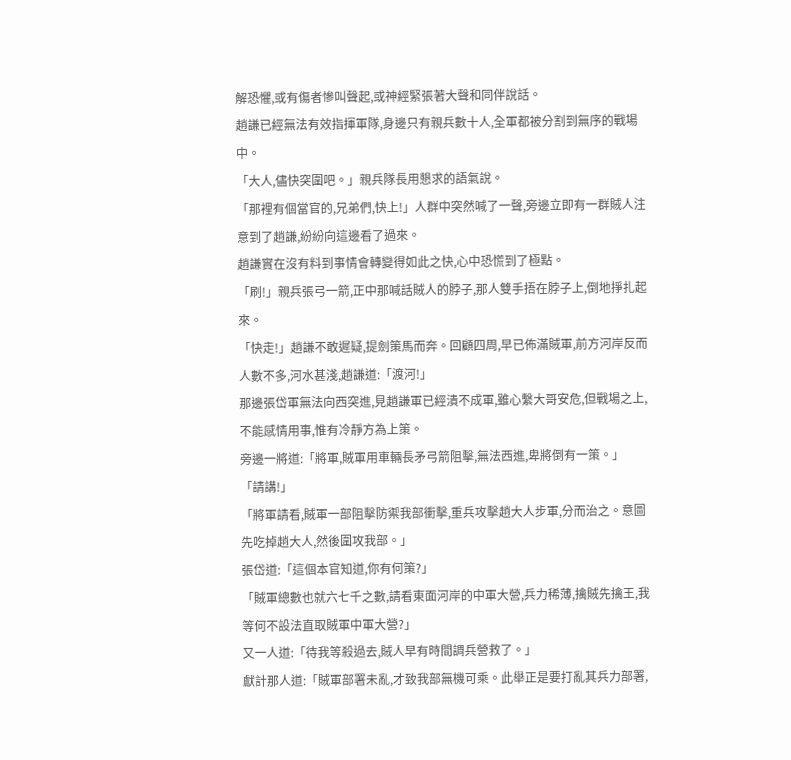解恐懼,或有傷者慘叫聲起,或神經緊張著大聲和同伴說話。
趙謙已經無法有效指揮軍隊,身邊只有親兵數十人,全軍都被分割到無序的戰場中。
「大人,儘快突圍吧。」親兵隊長用懇求的語氣說。
「那裡有個當官的,兄弟們,快上!」人群中突然喊了一聲,旁邊立即有一群賊人注意到了趙謙,紛紛向這邊看了過來。
趙謙實在沒有料到事情會轉變得如此之快,心中恐慌到了極點。
「刷!」親兵張弓一箭,正中那喊話賊人的脖子,那人雙手捂在脖子上,倒地掙扎起來。
「快走!」趙謙不敢遲疑,提劍策馬而奔。回顧四周,早已佈滿賊軍,前方河岸反而人數不多,河水甚淺,趙謙道:「渡河!」
那邊張岱軍無法向西突進,見趙謙軍已經潰不成軍,雖心繫大哥安危,但戰場之上,不能感情用事,惟有冷靜方為上策。
旁邊一將道:「將軍,賊軍用車輛長矛弓箭阻擊,無法西進,卑將倒有一策。」
「請講!」
「將軍請看,賊軍一部阻擊防禦我部衝擊,重兵攻擊趙大人步軍,分而治之。意圖先吃掉趙大人,然後圍攻我部。」
張岱道:「這個本官知道,你有何策?」
「賊軍總數也就六七千之數,請看東面河岸的中軍大營,兵力稀薄,擒賊先擒王,我等何不設法直取賊軍中軍大營?」
又一人道:「待我等殺過去,賊人早有時間調兵營救了。」
獻計那人道:「賊軍部署未亂,才致我部無機可乘。此舉正是要打亂其兵力部署,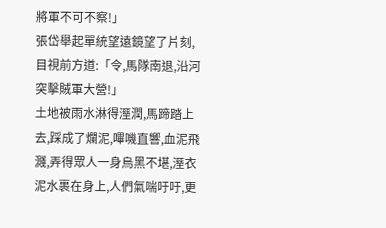將軍不可不察!」
張岱舉起單統望遠鏡望了片刻,目視前方道:「令,馬隊南退,沿河突擊賊軍大營!」
土地被雨水淋得溼潤,馬蹄踏上去,踩成了爛泥,嗶嘰直響,血泥飛濺,弄得眾人一身烏黑不堪,溼衣泥水裹在身上,人們氣喘吁吁,更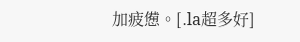加疲憊。[.la超多好]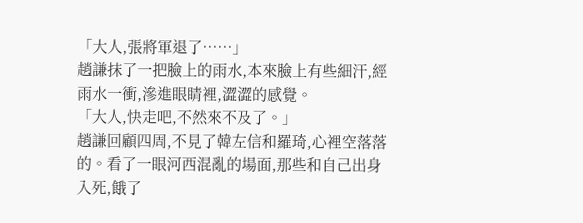「大人,張將軍退了……」
趙謙抹了一把臉上的雨水,本來臉上有些細汗,經雨水一衝,滲進眼睛裡,澀澀的感覺。
「大人,快走吧,不然來不及了。」
趙謙回顧四周,不見了韓左信和羅琦,心裡空落落的。看了一眼河西混亂的場面,那些和自己出身入死,餓了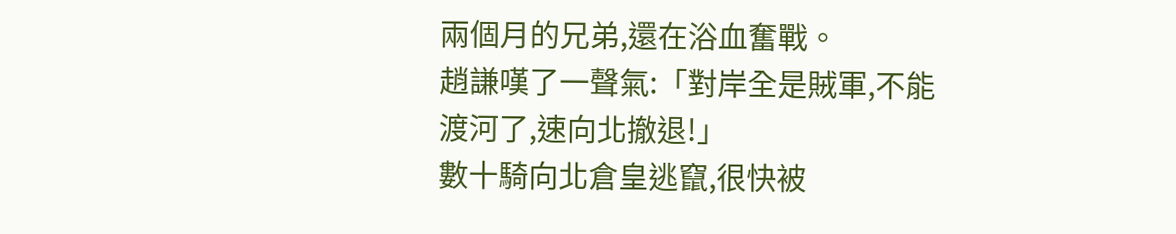兩個月的兄弟,還在浴血奮戰。
趙謙嘆了一聲氣:「對岸全是賊軍,不能渡河了,速向北撤退!」
數十騎向北倉皇逃竄,很快被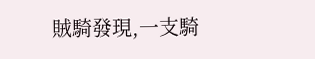賊騎發現,一支騎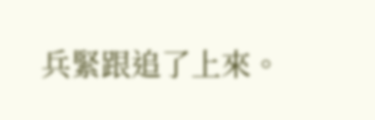兵緊跟追了上來。